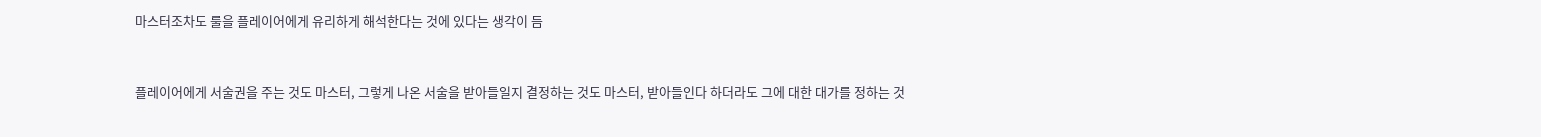마스터조차도 룰을 플레이어에게 유리하게 해석한다는 것에 있다는 생각이 듬


플레이어에게 서술권을 주는 것도 마스터, 그렇게 나온 서술을 받아들일지 결정하는 것도 마스터, 받아들인다 하더라도 그에 대한 대가를 정하는 것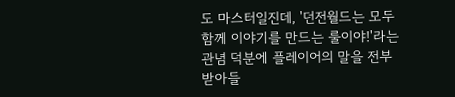도 마스터일진데, '던전월드는 모두 함께 이야기를 만드는 룰이야!'라는 관념 덕분에 플레이어의 말을 전부 받아들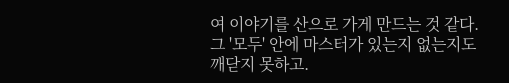여 이야기를 산으로 가게 만드는 것 같다. 그 '모두' 안에 마스터가 있는지 없는지도 깨닫지 못하고.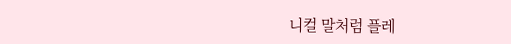니컬 말처럼 플레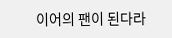이어의 팬이 된다라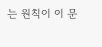는 원칙이 이 문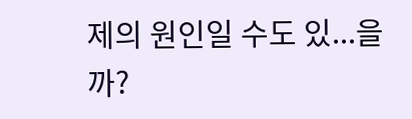제의 원인일 수도 있...을까?